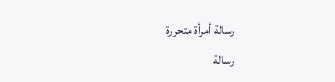رسالة أمرأة متحررة
رسالة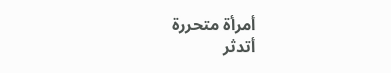أمرأة متحررة
أتدثر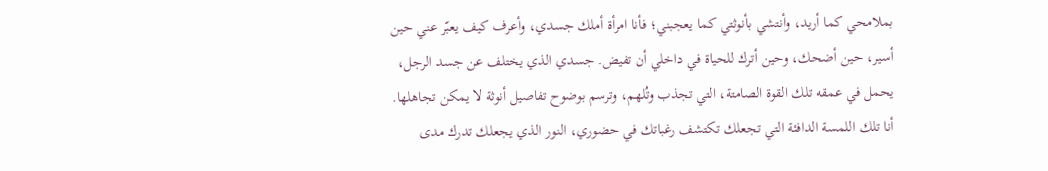بملامحي كما أريد، وأنتشي بأنوثتي كما يعجبني؛ فأنا امرأة أملك جسدي، وأعرف كيف يعبّر عني حين أسير، حين أضحك، وحين أترك للحياة في داخلي أن تفيض. جسدي الذي يختلف عن جسد الرجل، يحمل في عمقه تلك القوة الصامتة، التي تجذب وتُلهم، وترسم بوضوح تفاصيل أنوثة لا يمكن تجاهلها.
أنا تلك اللمسة الدافئة التي تجعلك تكتشف رغباتك في حضوري، النور الذي يجعلك تدرك مدى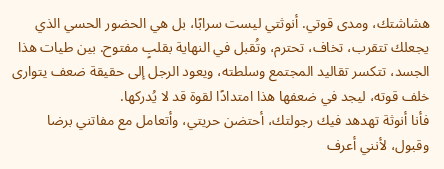هشاشتك، ومدى قوتي. أنوثتي ليست سرابًا، بل هي الحضور الحسي الذي يجعلك تتقرب، تخاف، تحترم، وتُقبل في النهاية بقلبٍ مفتوح. بين طيات هذا الجسد، تتكسر تقاليد المجتمع وسلطته، ويعود الرجل إلى حقيقة ضعف يتوارى خلف قوته، ليجد في ضعفها هذا امتدادًا لقوة قد لا يُدركها.
فأنا أنوثة تهدهد فيك رجولتك، أحتضن حريتي، وأتعامل مع مفاتني برضا وقبول، لأنني أعرف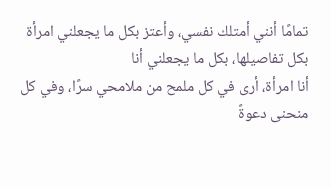تمامًا أنني أمتلك نفسي، وأعتز بكل ما يجعلني امرأة بكل تفاصيلها، بكل ما يجعلني أنا
أنا امرأة، أرى في كل ملمح من ملامحي سرًا، وفي كل منحنى دعوةً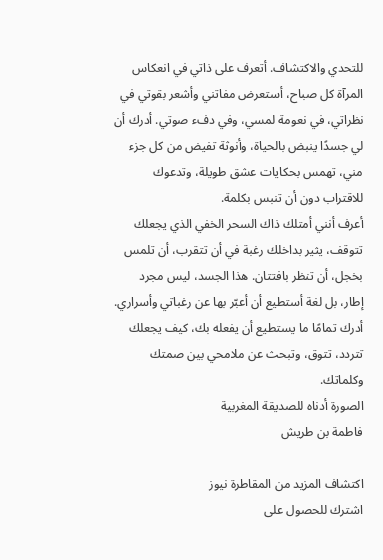للتحدي والاكتشاف. أتعرف على ذاتي في انعكاس المرآة كل صباح، أستعرض مفاتني وأشعر بقوتي في نظراتي، في نعومة لمسي، وفي دفء صوتي. أدرك أن لي جسدًا ينبض بالحياة، وأنوثة تفيض من كل جزء مني، تهمس بحكايات عشق طويلة، وتدعوك للاقتراب دون أن تنبس بكلمة.
أعرف أنني أمتلك ذاك السحر الخفي الذي يجعلك تتوقف، يثير بداخلك رغبة في أن تتقرب، أن تلمس بخجل، أن تنظر بافتتان. هذا الجسد، ليس مجرد إطار، بل لغة أستطيع أن أعبّر بها عن رغباتي وأسراري. أدرك تمامًا ما يستطيع أن يفعله بك، كيف يجعلك تتردد، تتوق، وتبحث عن ملامحي بين صمتك وكلماتك.
الصورة أدناه للصديقة المغربية
فاطمة بن طريش

اكتشاف المزيد من المقاطرة نيوز
اشترك للحصول على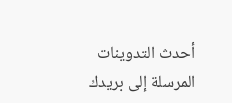أحدث التدوينات المرسلة إلى بريدك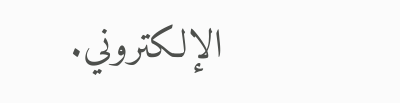الإلكتروني.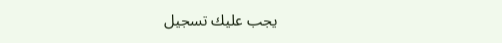يجب عليك تسجيل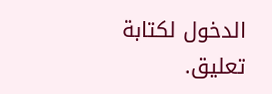الدخول لكتابة تعليق.